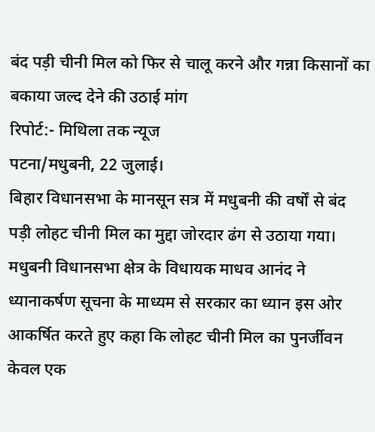बंद पड़ी चीनी मिल को फिर से चालू करने और गन्ना किसानों का बकाया जल्द देने की उठाई मांग
रिपोर्ट:- मिथिला तक न्यूज
पटना/मधुबनी, 22 जुलाई।
बिहार विधानसभा के मानसून सत्र में मधुबनी की वर्षों से बंद पड़ी लोहट चीनी मिल का मुद्दा जोरदार ढंग से उठाया गया। मधुबनी विधानसभा क्षेत्र के विधायक माधव आनंद ने ध्यानाकर्षण सूचना के माध्यम से सरकार का ध्यान इस ओर आकर्षित करते हुए कहा कि लोहट चीनी मिल का पुनर्जीवन केवल एक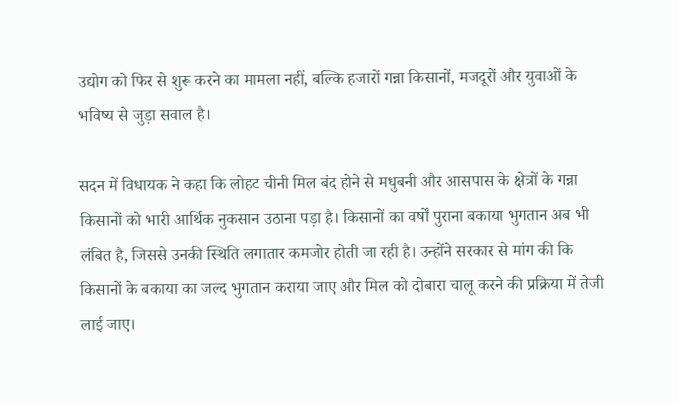उद्योग को फिर से शुरू करने का मामला नहीं, बल्कि हजारों गन्ना किसानों, मजदूरों और युवाओं के भविष्य से जुड़ा सवाल है।

सदन में विधायक ने कहा कि लोहट चीनी मिल बंद होने से मधुबनी और आसपास के क्षेत्रों के गन्ना किसानों को भारी आर्थिक नुकसान उठाना पड़ा है। किसानों का वर्षों पुराना बकाया भुगतान अब भी लंबित है, जिससे उनकी स्थिति लगातार कमजोर होती जा रही है। उन्होंने सरकार से मांग की कि किसानों के बकाया का जल्द भुगतान कराया जाए और मिल को दोबारा चालू करने की प्रक्रिया में तेजी लाई जाए।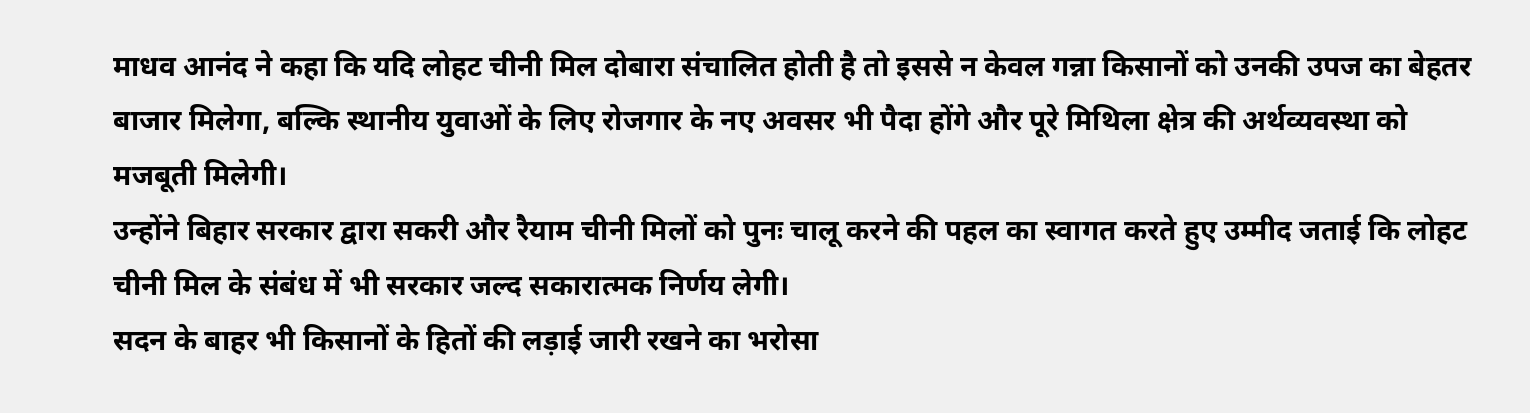माधव आनंद ने कहा कि यदि लोहट चीनी मिल दोबारा संचालित होती है तो इससे न केवल गन्ना किसानों को उनकी उपज का बेहतर बाजार मिलेगा, बल्कि स्थानीय युवाओं के लिए रोजगार के नए अवसर भी पैदा होंगे और पूरे मिथिला क्षेत्र की अर्थव्यवस्था को मजबूती मिलेगी।
उन्होंने बिहार सरकार द्वारा सकरी और रैयाम चीनी मिलों को पुनः चालू करने की पहल का स्वागत करते हुए उम्मीद जताई कि लोहट चीनी मिल के संबंध में भी सरकार जल्द सकारात्मक निर्णय लेगी।
सदन के बाहर भी किसानों के हितों की लड़ाई जारी रखने का भरोसा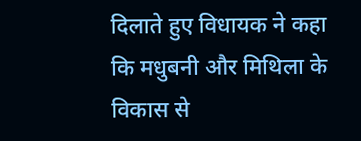दिलाते हुए विधायक ने कहा कि मधुबनी और मिथिला के विकास से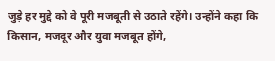जुड़े हर मुद्दे को वे पूरी मजबूती से उठाते रहेंगे। उन्होंने कहा कि किसान, मजदूर और युवा मजबूत होंगे,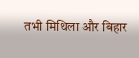तभी मिथिला और बिहार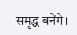समृद्ध बनेंगे।